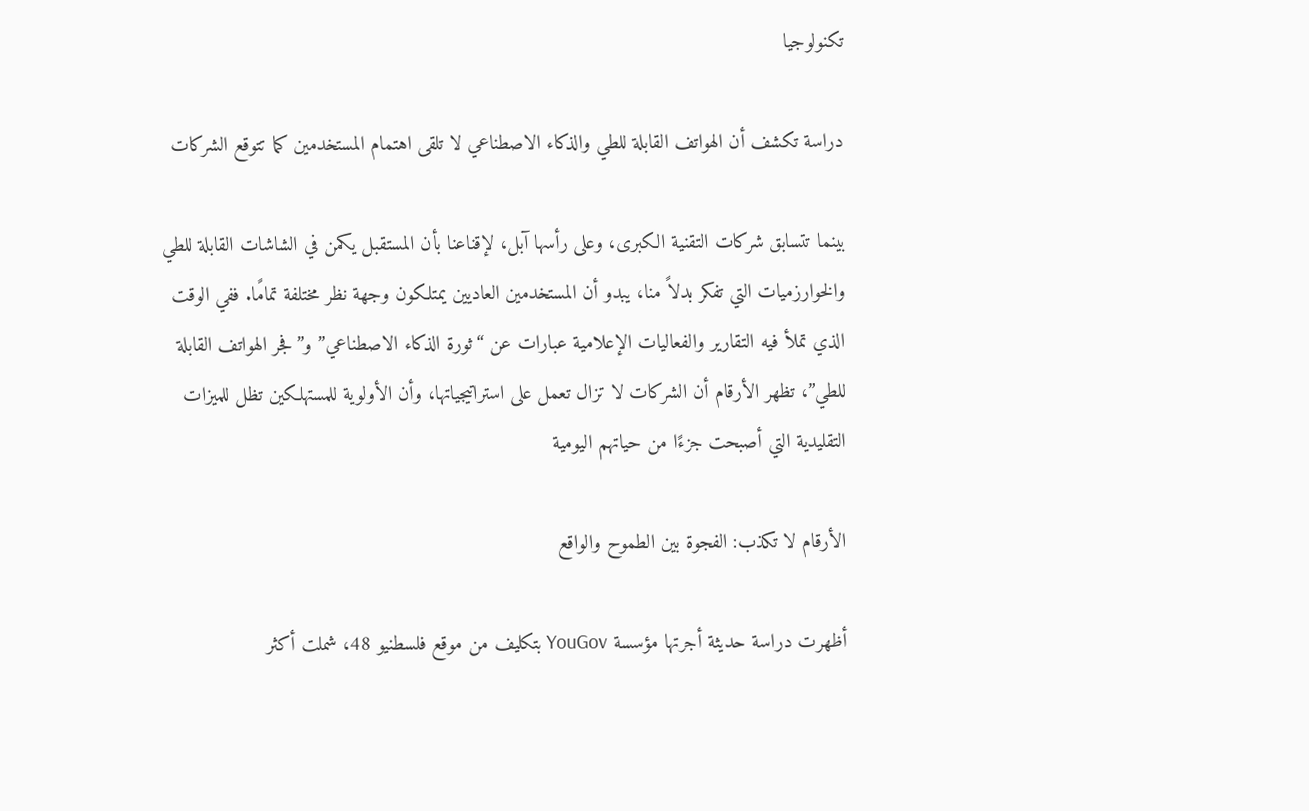تكنولوجيا

دراسة تكشف أن الهواتف القابلة للطي والذكاء الاصطناعي لا تلقى اهتمام المستخدمين كما تتوقع الشركات

بينما تتسابق شركات التقنية الكبرى، وعلى رأسها آبل، لإقناعنا بأن المستقبل يكمن في الشاشات القابلة للطي والخوارزميات التي تفكر بدلاً منا، يبدو أن المستخدمين العاديين يمتلكون وجهة نظر مختلفة تمامًا. ففي الوقت الذي تملأ فيه التقارير والفعاليات الإعلامية عبارات عن “ثورة الذكاء الاصطناعي” و”فجر الهواتف القابلة للطي”، تظهر الأرقام أن الشركات لا تزال تعمل على استراتيجياتها، وأن الأولوية للمستهلكين تظل للميزات التقليدية التي أصبحت جزءًا من حياتهم اليومية

الأرقام لا تكذب: الفجوة بين الطموح والواقع

أظهرت دراسة حديثة أجرتها مؤسسة YouGov بتكليف من موقع فلسطنيو 48، شملت أكثر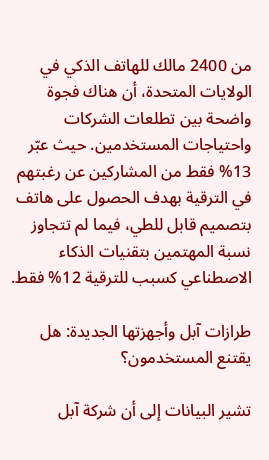من 2400 مالك للهاتف الذكي في الولايات المتحدة، أن هناك فجوة واضحة بين تطلعات الشركات واحتياجات المستخدمين. حيث عبّر 13% فقط من المشاركين عن رغبتهم في الترقية بهدف الحصول على هاتف بتصميم قابل للطي، فيما لم تتجاوز نسبة المهتمين بتقنيات الذكاء الاصطناعي كسبب للترقية 12% فقط.

طرازات آبل وأجهزتها الجديدة: هل يقتنع المستخدمون؟

تشير البيانات إلى أن شركة آبل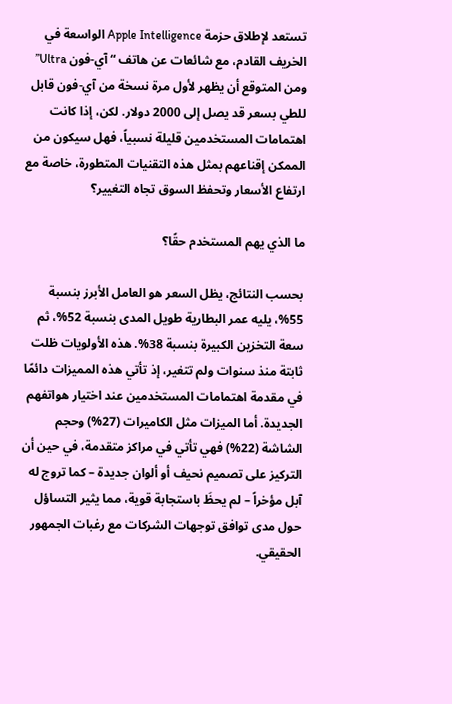تستعد لإطلاق حزمة Apple Intelligence الواسعة في الخريف القادم، مع شائعات عن هاتف “آي-فون Ultra” ومن المتوقع أن يظهر لأول مرة نسخة من آي-فون قابل للطي بسعر قد يصل إلى 2000 دولار. لكن، إذا كانت اهتمامات المستخدمين قليلة نسبياً، فهل سيكون من الممكن إقناعهم بمثل هذه التقنيات المتطورة، خاصة مع ارتفاع الأسعار وتحفظ السوق تجاه التغيير؟

ما الذي يهم المستخدم حقًا؟

بحسب النتائج، يظل السعر هو العامل الأبرز بنسبة 55%، يليه عمر البطارية طويل المدى بنسبة 52%، ثم سعة التخزين الكبيرة بنسبة 38%. هذه الأولويات ظلت ثابتة منذ سنوات ولم تتغير، إذ تأتي هذه المميزات دائمًا في مقدمة اهتمامات المستخدمين عند اختيار هواتفهم الجديدة. أما الميزات مثل الكاميرات (27%) وحجم الشاشة (22%) فهي تأتي في مراكز متقدمة، في حين أن التركيز على تصميم نحيف أو ألوان جديدة – كما تروج له آبل مؤخراً – لم يحظَ باستجابة قوية، مما يثير التساؤل حول مدى توافق توجهات الشركات مع رغبات الجمهور الحقيقي.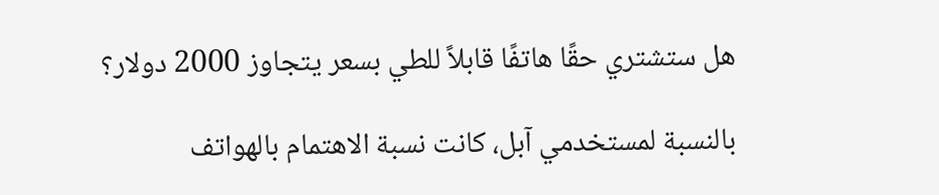هل ستشتري حقًا هاتفًا قابلاً للطي بسعر يتجاوز 2000 دولار؟

بالنسبة لمستخدمي آبل، كانت نسبة الاهتمام بالهواتف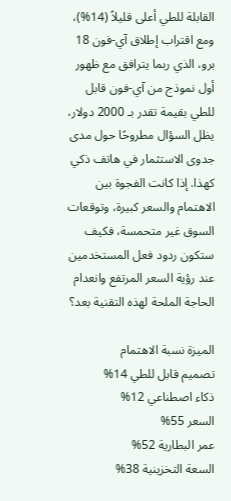القابلة للطي أعلى قليلاً (14%)، ومع اقتراب إطلاق آي-فون 18 برو، الذي ربما يترافق مع ظهور أول نموذج من آي-فون قابل للطي بقيمة تقدر بـ 2000 دولار، يظل السؤال مطروحًا حول مدى جدوى الاستثمار في هاتف ذكي كهذا. إذا كانت الفجوة بين الاهتمام والسعر كبيرة، وتوقعات السوق غير متحمسة، فكيف ستكون ردود فعل المستخدمين عند رؤية السعر المرتفع وانعدام الحاجة الملحة لهذه التقنية بعد؟

الميزة نسبة الاهتمام
تصميم قابل للطي 14%
ذكاء اصطناعي 12%
السعر 55%
عمر البطارية 52%
السعة التخزينية 38%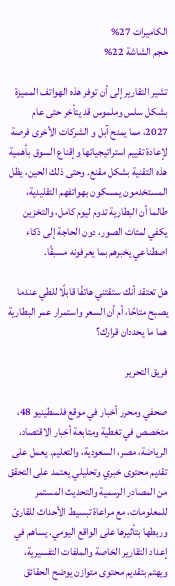الكاميرات 27%
حجم الشاشة 22%

تشير التقارير إلى أن توفر هذه الهواتف المميزة بشكل سلس وملموس قد يتأخر حتى عام 2027، مما يمنح آبل و الشركات الأخرى فرصة لإعادة تقييم استراتيجياتها وإقناع السوق بأهمية هذه التقنية بشكل مقنع. وحتى ذلك الحين، يظل المستخدمون يمسكون بهواتفهم التقليدية، طالما أن البطارية تدوم ليوم كامل، والتخزين يكفي لمئات الصور، دون الحاجة إلى ذكاء اصطناعي يخبرهم بما يعرفونه مسبقًا.

هل تعتقد أنك ستقتني هاتفًا قابلًا للطي عندما يصبح متاحًا، أم أن السعر واستمرار عمر البطارية هما ما يحددان قرارك؟

فريق التحرير

صحفي ومحرر أخبار في موقع فلسطينيو 48، متخصص في تغطية ومتابعة أخبار الاقتصاد، الرياضة، مصر، السعودية، والتعليم. يعمل على تقديم محتوى خبري وتحليلي يعتمد على التحقق من المصادر الرسمية والتحديث المستمر للمعلومات، مع مراعاة تبسيط الأحداث للقارئ وربطها بتأثيرها على الواقع اليومي. يساهم في إعداد التقارير الخاصة والملفات التفسيرية، ويهتم بتقديم محتوى متوازن يوضح الحقائق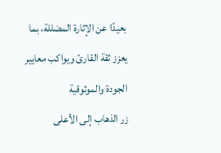بعيدًا عن الإثارة المضللة، بما يعزز ثقة القارئ ويواكب معايير الجودة والموثوقية
زر الذهاب إلى الأعلى